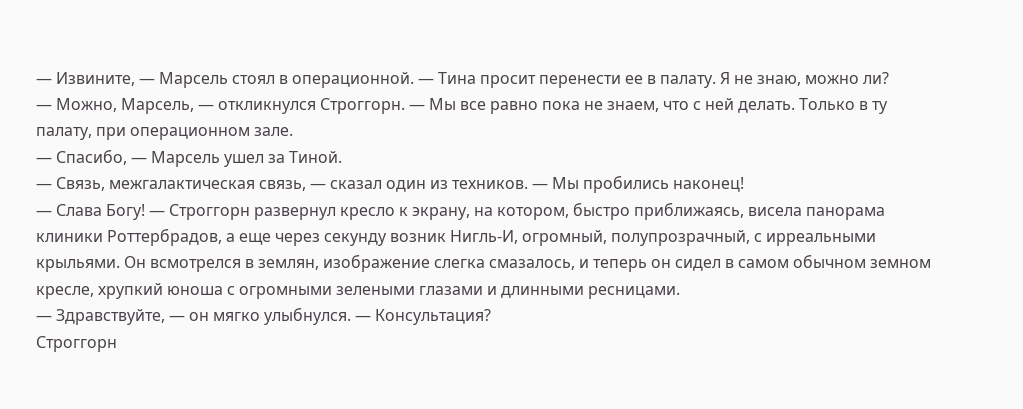— Извините, — Марсель стоял в операционной. — Тина просит перенести ее в палату. Я не знаю, можно ли?
— Можно, Марсель, — откликнулся Строггорн. — Мы все равно пока не знаем, что с ней делать. Только в ту палату, при операционном зале.
— Спасибо, — Марсель ушел за Тиной.
— Связь, межгалактическая связь, — сказал один из техников. — Мы пробились наконец!
— Слава Богу! — Строггорн развернул кресло к экрану, на котором, быстро приближаясь, висела панорама клиники Роттербрадов, а еще через секунду возник Нигль-И, огромный, полупрозрачный, с ирреальными крыльями. Он всмотрелся в землян, изображение слегка смазалось, и теперь он сидел в самом обычном земном кресле, хрупкий юноша с огромными зелеными глазами и длинными ресницами.
— Здравствуйте, — он мягко улыбнулся. — Консультация?
Строггорн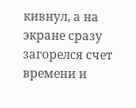кивнул, а на экране сразу загорелся счет времени и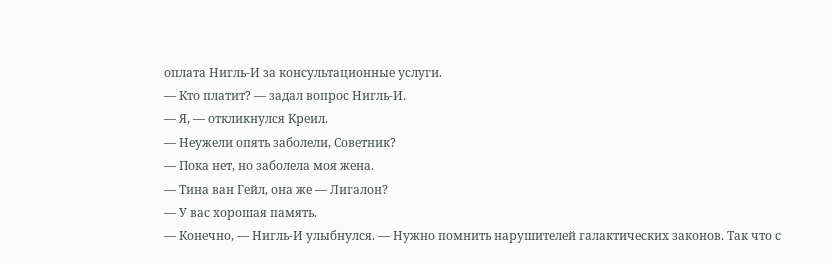оплата Нигль-И за консультационные услуги.
— Кто платит? — задал вопрос Нигль-И.
— Я, — откликнулся Креил.
— Неужели опять заболели, Советник?
— Пока нет, но заболела моя жена.
— Тина ван Гейл, она же — Лигалон?
— У вас хорошая память.
— Конечно, — Нигль-И улыбнулся. — Нужно помнить нарушителей галактических законов. Так что с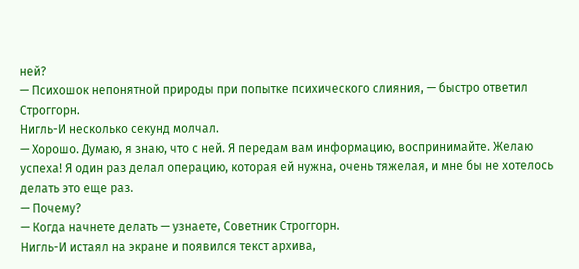ней?
— Психошок непонятной природы при попытке психического слияния, — быстро ответил Строггорн.
Нигль-И несколько секунд молчал.
— Хорошо. Думаю, я знаю, что с ней. Я передам вам информацию, воспринимайте. Желаю успеха! Я один раз делал операцию, которая ей нужна, очень тяжелая, и мне бы не хотелось делать это еще раз.
— Почему?
— Когда начнете делать — узнаете, Советник Строггорн.
Нигль-И истаял на экране и появился текст архива,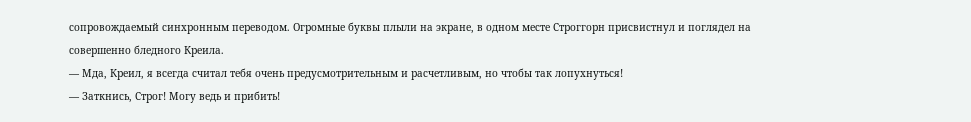сопровождаемый синхронным переводом. Огромные буквы плыли на экране, в одном месте Строггорн присвистнул и поглядел на совершенно бледного Креила.
— Мда, Креил, я всегда считал тебя очень предусмотрительным и расчетливым, но чтобы так лопухнуться!
— Заткнись, Строг! Могу ведь и прибить!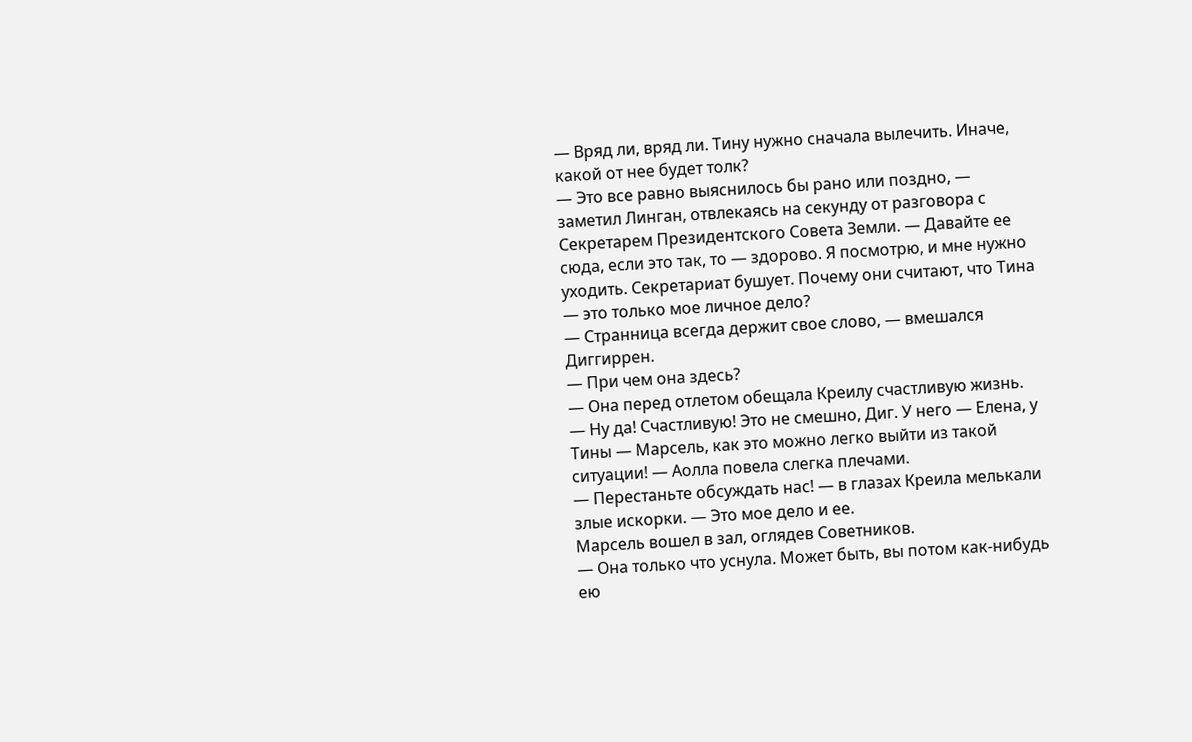— Вряд ли, вряд ли. Тину нужно сначала вылечить. Иначе, какой от нее будет толк?
— Это все равно выяснилось бы рано или поздно, — заметил Линган, отвлекаясь на секунду от разговора с Секретарем Президентского Совета Земли. — Давайте ее сюда, если это так, то — здорово. Я посмотрю, и мне нужно уходить. Секретариат бушует. Почему они считают, что Тина — это только мое личное дело?
— Странница всегда держит свое слово, — вмешался Диггиррен.
— При чем она здесь?
— Она перед отлетом обещала Креилу счастливую жизнь.
— Ну да! Счастливую! Это не смешно, Диг. У него — Елена, у Тины — Марсель, как это можно легко выйти из такой ситуации! — Аолла повела слегка плечами.
— Перестаньте обсуждать нас! — в глазах Креила мелькали злые искорки. — Это мое дело и ее.
Марсель вошел в зал, оглядев Советников.
— Она только что уснула. Может быть, вы потом как-нибудь ею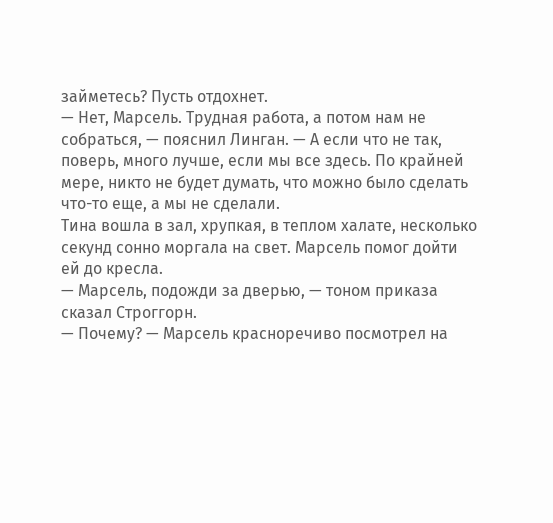займетесь? Пусть отдохнет.
— Нет, Марсель. Трудная работа, а потом нам не собраться, — пояснил Линган. — А если что не так, поверь, много лучше, если мы все здесь. По крайней мере, никто не будет думать, что можно было сделать что-то еще, а мы не сделали.
Тина вошла в зал, хрупкая, в теплом халате, несколько секунд сонно моргала на свет. Марсель помог дойти ей до кресла.
— Марсель, подожди за дверью, — тоном приказа сказал Строггорн.
— Почему? — Марсель красноречиво посмотрел на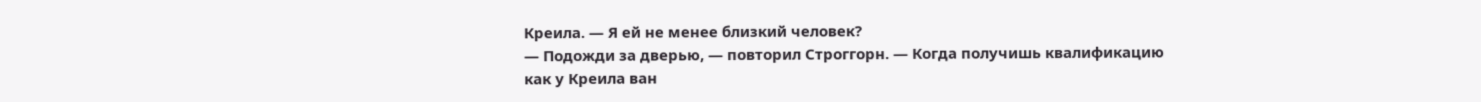Креила. — Я ей не менее близкий человек?
— Подожди за дверью, — повторил Строггорн. — Когда получишь квалификацию как у Креила ван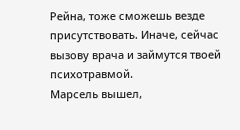Рейна, тоже сможешь везде присутствовать. Иначе, сейчас вызову врача и займутся твоей психотравмой.
Марсель вышел,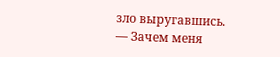зло выругавшись.
— Зачем меня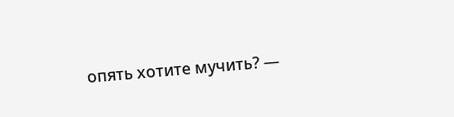опять хотите мучить? —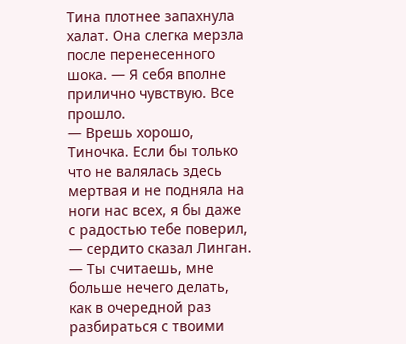Тина плотнее запахнула халат. Она слегка мерзла после перенесенного шока. — Я себя вполне прилично чувствую. Все прошло.
— Врешь хорошо, Тиночка. Если бы только что не валялась здесь мертвая и не подняла на ноги нас всех, я бы даже с радостью тебе поверил, — сердито сказал Линган. — Ты считаешь, мне больше нечего делать, как в очередной раз разбираться с твоими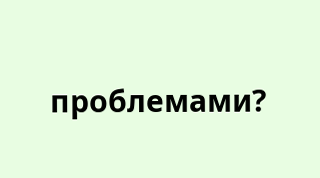проблемами?